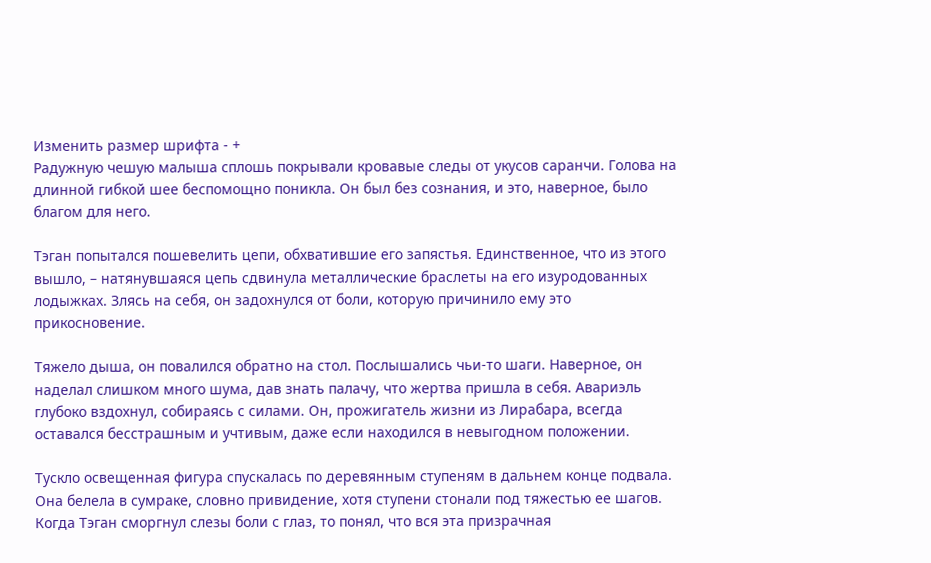Изменить размер шрифта - +
Радужную чешую малыша сплошь покрывали кровавые следы от укусов саранчи. Голова на длинной гибкой шее беспомощно поникла. Он был без сознания, и это, наверное, было благом для него.

Тэган попытался пошевелить цепи, обхватившие его запястья. Единственное, что из этого вышло, – натянувшаяся цепь сдвинула металлические браслеты на его изуродованных лодыжках. Злясь на себя, он задохнулся от боли, которую причинило ему это прикосновение.

Тяжело дыша, он повалился обратно на стол. Послышались чьи-то шаги. Наверное, он наделал слишком много шума, дав знать палачу, что жертва пришла в себя. Авариэль глубоко вздохнул, собираясь с силами. Он, прожигатель жизни из Лирабара, всегда оставался бесстрашным и учтивым, даже если находился в невыгодном положении.

Тускло освещенная фигура спускалась по деревянным ступеням в дальнем конце подвала. Она белела в сумраке, словно привидение, хотя ступени стонали под тяжестью ее шагов. Когда Тэган сморгнул слезы боли с глаз, то понял, что вся эта призрачная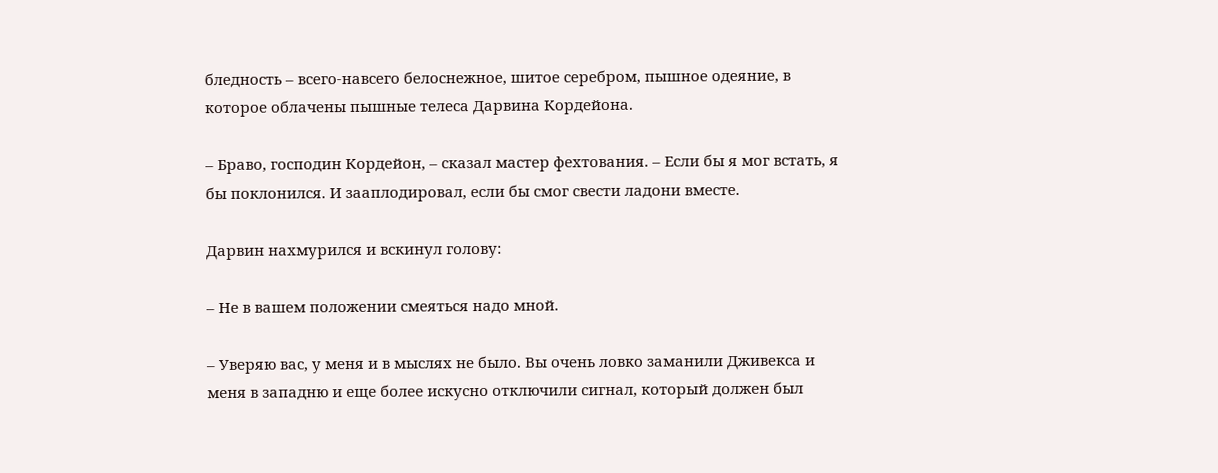бледность – всего-навсего белоснежное, шитое серебром, пышное одеяние, в которое облачены пышные телеса Дарвина Кордейона.

– Браво, господин Кордейон, – сказал мастер фехтования. – Если бы я мог встать, я бы поклонился. И зааплодировал, если бы смог свести ладони вместе.

Дарвин нахмурился и вскинул голову:

– Не в вашем положении смеяться надо мной.

– Уверяю вас, у меня и в мыслях не было. Вы очень ловко заманили Дживекса и меня в западню и еще более искусно отключили сигнал, который должен был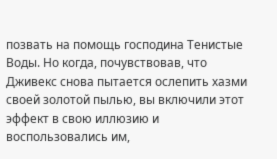позвать на помощь господина Тенистые Воды. Но когда, почувствовав, что Дживекс снова пытается ослепить хазми своей золотой пылью, вы включили этот эффект в свою иллюзию и воспользовались им,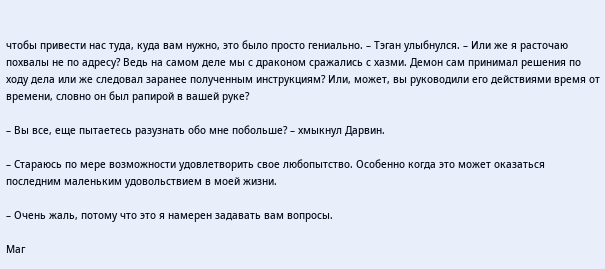чтобы привести нас туда, куда вам нужно, это было просто гениально. – Тэган улыбнулся. – Или же я расточаю похвалы не по адресу? Ведь на самом деле мы с драконом сражались с хазми. Демон сам принимал решения по ходу дела или же следовал заранее полученным инструкциям? Или, может, вы руководили его действиями время от времени, словно он был рапирой в вашей руке?

– Вы все, еще пытаетесь разузнать обо мне побольше? – хмыкнул Дарвин.

– Стараюсь по мере возможности удовлетворить свое любопытство. Особенно когда это может оказаться последним маленьким удовольствием в моей жизни.

– Очень жаль, потому что это я намерен задавать вам вопросы.

Маг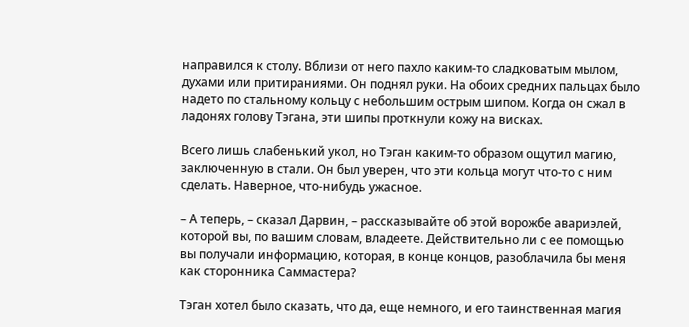направился к столу. Вблизи от него пахло каким-то сладковатым мылом, духами или притираниями. Он поднял руки. На обоих средних пальцах было надето по стальному кольцу с небольшим острым шипом. Когда он сжал в ладонях голову Тэгана, эти шипы проткнули кожу на висках.

Всего лишь слабенький укол, но Тэган каким-то образом ощутил магию, заключенную в стали. Он был уверен, что эти кольца могут что-то с ним сделать. Наверное, что-нибудь ужасное.

– А теперь, – сказал Дарвин, – рассказывайте об этой ворожбе авариэлей, которой вы, по вашим словам, владеете. Действительно ли с ее помощью вы получали информацию, которая, в конце концов, разоблачила бы меня как сторонника Саммастера?

Тэган хотел было сказать, что да, еще немного, и его таинственная магия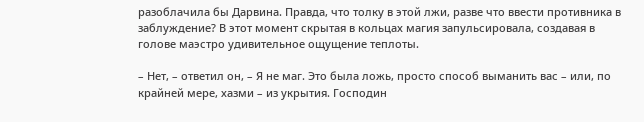разоблачила бы Дарвина. Правда, что толку в этой лжи, разве что ввести противника в заблуждение? В этот момент скрытая в кольцах магия запульсировала, создавая в голове маэстро удивительное ощущение теплоты.

– Нет, – ответил он, – Я не маг. Это была ложь, просто способ выманить вас – или, по крайней мере, хазми – из укрытия. Господин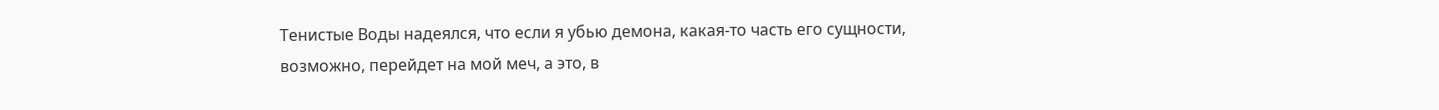Тенистые Воды надеялся, что если я убью демона, какая-то часть его сущности, возможно, перейдет на мой меч, а это, в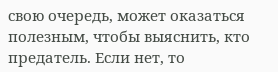свою очередь, может оказаться полезным, чтобы выяснить, кто предатель. Если нет, то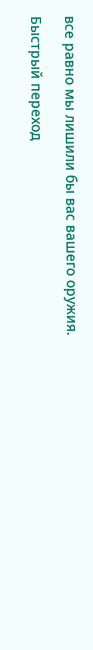все равно мы лишили бы вас вашего оружия.

Быстрый переход